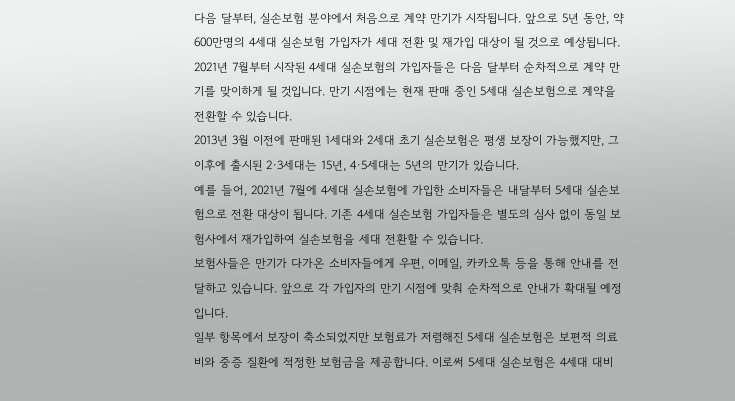다음 달부터, 실손보험 분야에서 처음으로 계약 만기가 시작됩니다. 앞으로 5년 동안, 약 600만명의 4세대 실손보험 가입자가 세대 전환 및 재가입 대상이 될 것으로 예상됩니다.
2021년 7월부터 시작된 4세대 실손보험의 가입자들은 다음 달부터 순차적으로 계약 만기를 맞이하게 될 것입니다. 만기 시점에는 현재 판매 중인 5세대 실손보험으로 계약을 전환할 수 있습니다.
2013년 3월 이전에 판매된 1세대와 2세대 초기 실손보험은 평생 보장이 가능했지만, 그 이후에 출시된 2·3세대는 15년, 4·5세대는 5년의 만기가 있습니다.
예를 들어, 2021년 7월에 4세대 실손보험에 가입한 소비자들은 내달부터 5세대 실손보험으로 전환 대상이 됩니다. 기존 4세대 실손보험 가입자들은 별도의 심사 없이 동일 보험사에서 재가입하여 실손보험을 세대 전환할 수 있습니다.
보험사들은 만기가 다가온 소비자들에게 우편, 이메일, 카카오톡 등을 통해 안내를 전달하고 있습니다. 앞으로 각 가입자의 만기 시점에 맞춰 순차적으로 안내가 확대될 예정입니다.
일부 항목에서 보장이 축소되었지만 보험료가 저렴해진 5세대 실손보험은 보편적 의료비와 중증 질환에 적정한 보험금을 제공합니다. 이로써 5세대 실손보험은 4세대 대비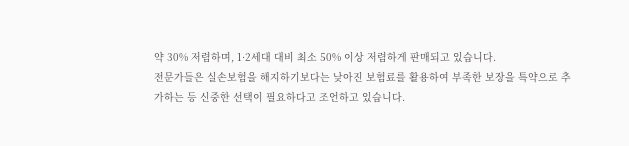약 30% 저렴하며, 1·2세대 대비 최소 50% 이상 저렴하게 판매되고 있습니다.
전문가들은 실손보험을 해지하기보다는 낮아진 보험료를 활용하여 부족한 보장을 특약으로 추가하는 등 신중한 선택이 필요하다고 조언하고 있습니다.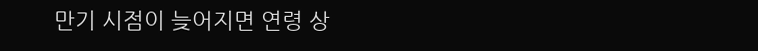만기 시점이 늦어지면 연령 상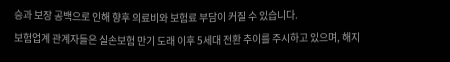승과 보장 공백으로 인해 향후 의료비와 보험료 부담이 커질 수 있습니다.
보험업계 관계자들은 실손보험 만기 도래 이후 5세대 전환 추이를 주시하고 있으며, 해지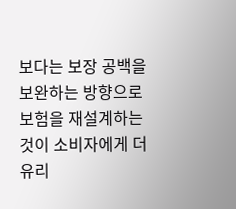보다는 보장 공백을 보완하는 방향으로 보험을 재설계하는 것이 소비자에게 더 유리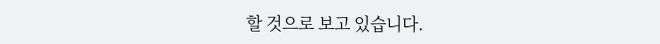할 것으로 보고 있습니다.